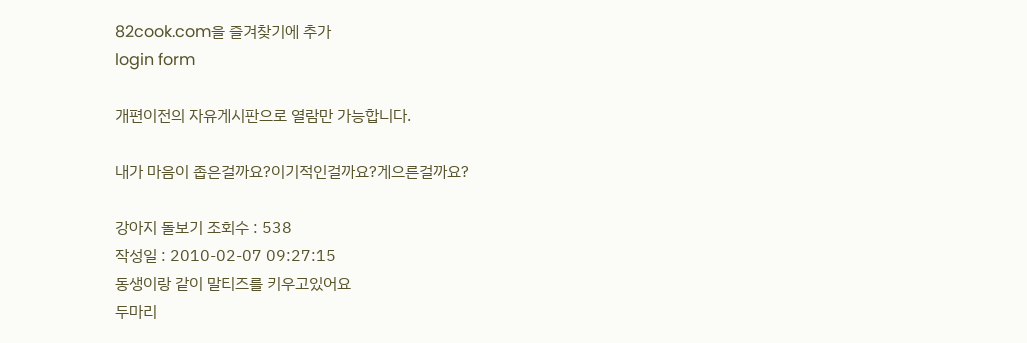82cook.com을 즐겨찾기에 추가
login form

개편이전의 자유게시판으로 열람만 가능합니다.

내가 마음이 좁은걸까요?이기적인걸까요?게으른걸까요?

강아지 돌보기 조회수 : 538
작성일 : 2010-02-07 09:27:15
동생이랑 같이 말티즈를 키우고있어요
두마리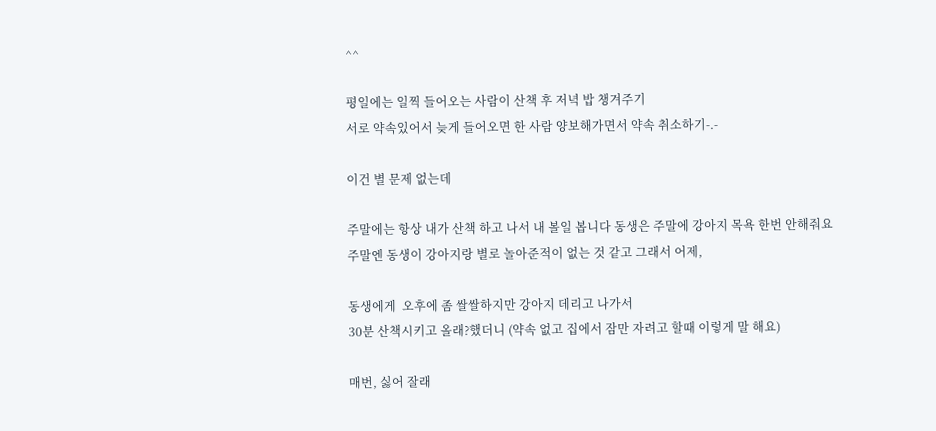^^

평일에는 일찍 들어오는 사람이 산책 후 저녁 밥 챙겨주기
서로 약속있어서 늦게 들어오면 한 사람 양보해가면서 약속 취소하기-.-

이건 별 문제 없는데

주말에는 항상 내가 산책 하고 나서 내 볼일 봅니다 동생은 주말에 강아지 목욕 한번 안해줘요
주말엔 동생이 강아지랑 별로 놀아준적이 없는 것 같고 그래서 어제,

동생에게  오후에 좀 쌀쌀하지만 강아지 데리고 나가서
30분 산책시키고 올래?했더니 (약속 없고 집에서 잠만 자려고 할때 이렇게 말 해요)

매번, 싫어 잘래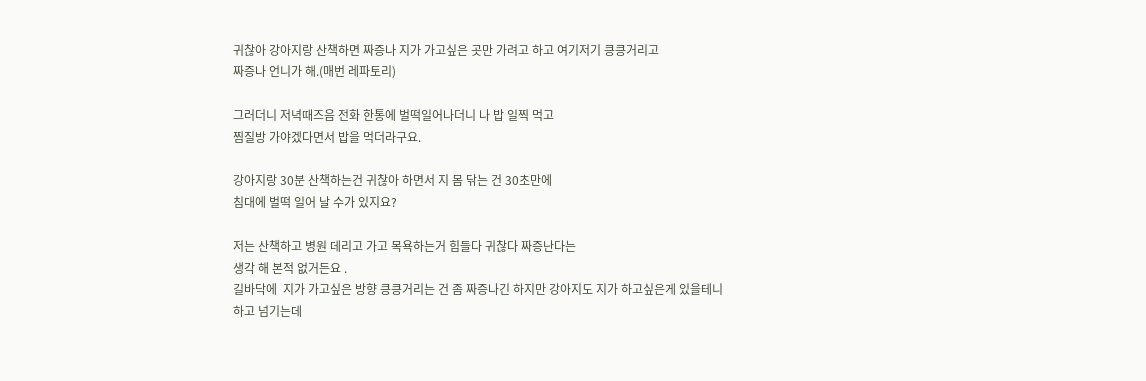귀찮아 강아지랑 산책하면 짜증나 지가 가고싶은 곳만 가려고 하고 여기저기 킁킁거리고
짜증나 언니가 해.(매번 레파토리)

그러더니 저녁때즈음 전화 한통에 벌떡일어나더니 나 밥 일찍 먹고
찜질방 가야겠다면서 밥을 먹더라구요.

강아지랑 30분 산책하는건 귀찮아 하면서 지 몸 닦는 건 30초만에
침대에 벌떡 일어 날 수가 있지요?

저는 산책하고 병원 데리고 가고 목욕하는거 힘들다 귀찮다 짜증난다는
생각 해 본적 없거든요 .
길바닥에  지가 가고싶은 방향 킁킁거리는 건 좀 짜증나긴 하지만 강아지도 지가 하고싶은게 있을테니
하고 넘기는데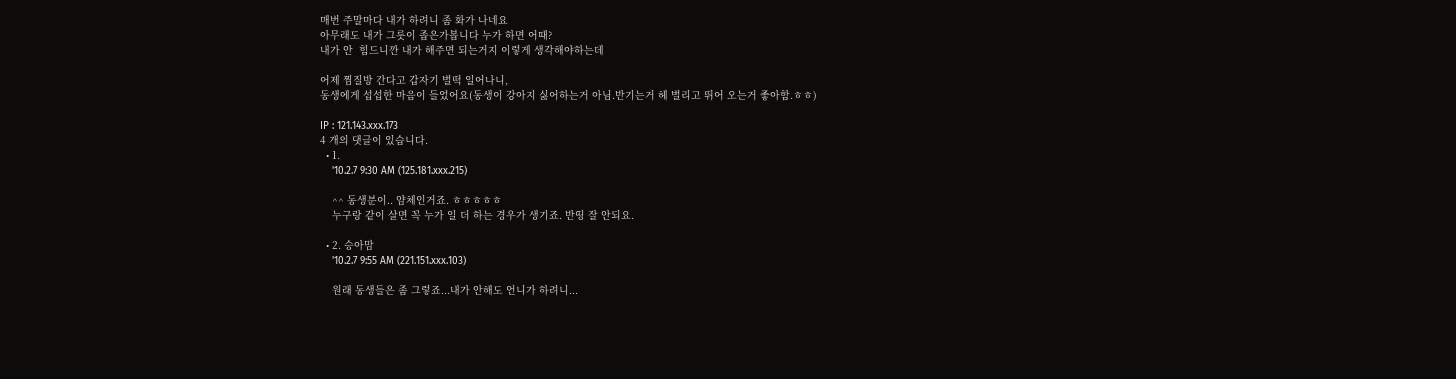매번 주말마다 내가 하려니 좀 화가 나네요
아무래도 내가 그릇이 좁은가봅니다 누가 하면 어때?
내가 안  힘드니깐 내가 해주면 되는거지 이렇게 생각해야하는데

어제 찜질방 간다고 갑자기 벌떡 일어나니,
동생에게 섭섭한 마음이 들었어요(동생이 강아지 싫어하는거 아님.반기는거 헤 벌리고 뛰어 오는거 좋아함.ㅎㅎ)

IP : 121.143.xxx.173
4 개의 댓글이 있습니다.
  • 1.
    '10.2.7 9:30 AM (125.181.xxx.215)

    ^^ 동생분이.. 얌체인거죠. ㅎㅎㅎㅎㅎ
    누구랑 같이 살면 꼭 누가 일 더 하는 경우가 생기죠. 반띵 잘 안되요.

  • 2. 승아맘
    '10.2.7 9:55 AM (221.151.xxx.103)

    원래 동생들은 좀 그렇죠...내가 안해도 언니가 하려니...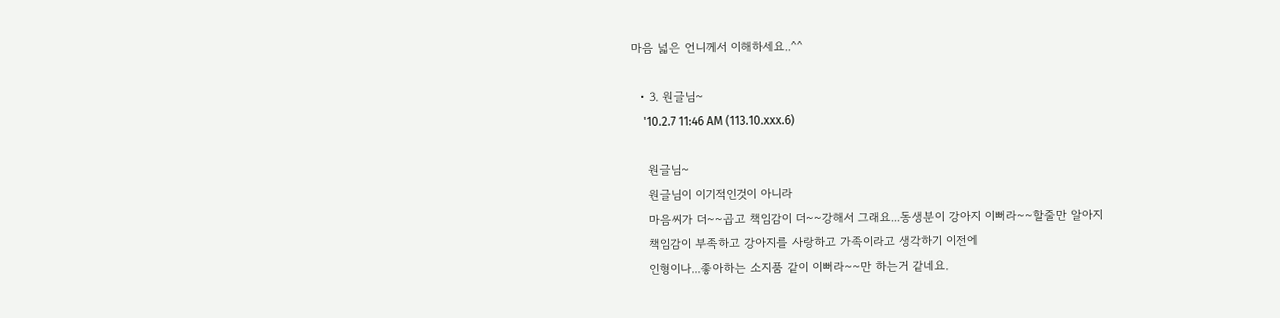마음 넓은 언니께서 이해하세요..^^

  • 3. 원글님~
    '10.2.7 11:46 AM (113.10.xxx.6)

    원글님~
    원글님이 이기적인것이 아니라
    마음씨가 더~~곱고 책임감이 더~~강해서 그래요...동생분이 강아지 이뻐라~~할줄만 알아지
    책임감이 부족하고 강아지를 사랑하고 가족이라고 생각하기 이전에
    인형이나...좋아하는 소지품 같이 이뻐라~~만 하는거 같네요.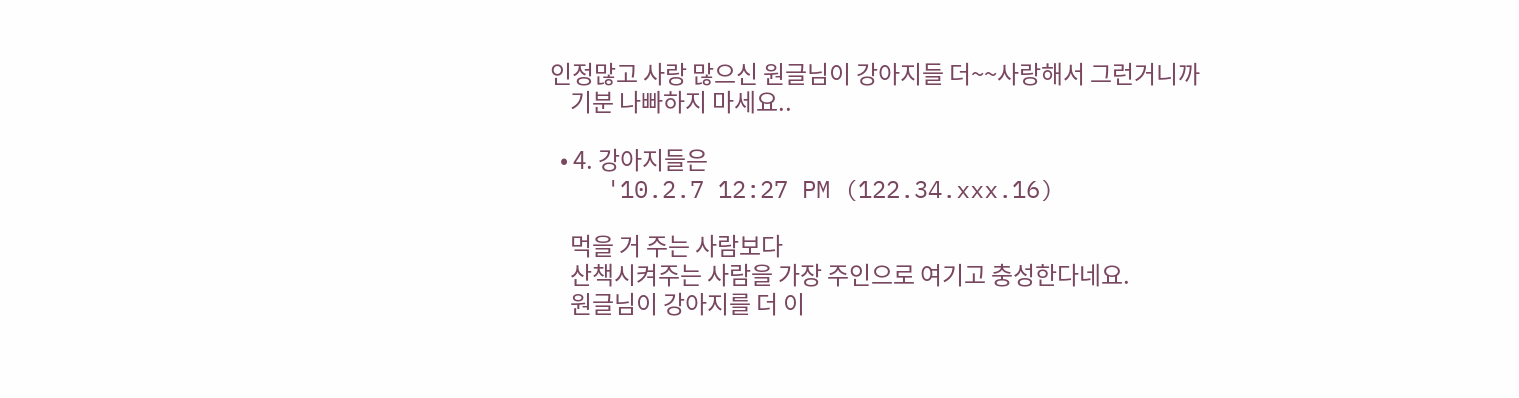인정많고 사랑 많으신 원글님이 강아지들 더~~사랑해서 그런거니까
    기분 나빠하지 마세요..

  • 4. 강아지들은
    '10.2.7 12:27 PM (122.34.xxx.16)

    먹을 거 주는 사람보다
    산책시켜주는 사람을 가장 주인으로 여기고 충성한다네요.
    원글님이 강아지를 더 이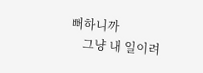뻐하니까
    그냥 내 일이려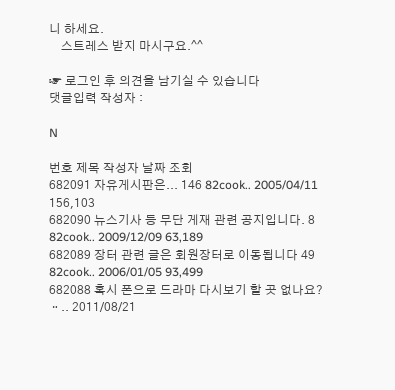니 하세요.
    스트레스 받지 마시구요.^^

☞ 로그인 후 의견을 남기실 수 있습니다
댓글입력 작성자 :

N

번호 제목 작성자 날짜 조회
682091 자유게시판은... 146 82cook.. 2005/04/11 156,103
682090 뉴스기사 등 무단 게재 관련 공지입니다. 8 82cook.. 2009/12/09 63,189
682089 장터 관련 글은 회원장터로 이동됩니다 49 82cook.. 2006/01/05 93,499
682088 혹시 폰으로 드라마 다시보기 할 곳 없나요? ᆢ.. 2011/08/21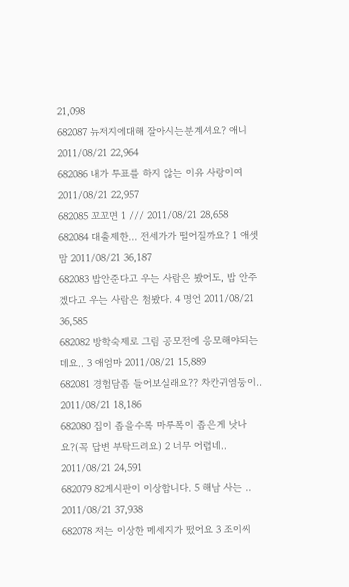21,098
682087 뉴저지에대해 잘아시는분계셔요? 애니 2011/08/21 22,964
682086 내가 투표를 하지 않는 이유 사랑이여 2011/08/21 22,957
682085 꼬꼬면 1 /// 2011/08/21 28,658
682084 대출제한... 전세가가 떨어질까요? 1 애셋맘 2011/08/21 36,187
682083 밥안준다고 우는 사람은 봤어도, 밥 안주겠다고 우는 사람은 첨봤다. 4 명언 2011/08/21 36,585
682082 방학숙제로 그림 공모전에 응모해야되는데요.. 3 애엄마 2011/08/21 15,889
682081 경험담좀 들어보실래요?? 차칸귀염둥이.. 2011/08/21 18,186
682080 집이 좁을수록 마루폭이 좁은게 낫나요?(꼭 답변 부탁드려요) 2 너무 어렵네.. 2011/08/21 24,591
682079 82게시판이 이상합니다. 5 해남 사는 .. 2011/08/21 37,938
682078 저는 이상한 메세지가 떴어요 3 조이씨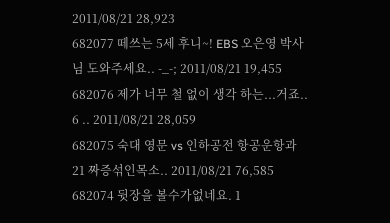2011/08/21 28,923
682077 떼쓰는 5세 후니~! EBS 오은영 박사님 도와주세요.. -_-; 2011/08/21 19,455
682076 제가 너무 철 없이 생각 하는...거죠.. 6 .. 2011/08/21 28,059
682075 숙대 영문 vs 인하공전 항공운항과 21 짜증섞인목소.. 2011/08/21 76,585
682074 뒷장을 볼수가없네요. 1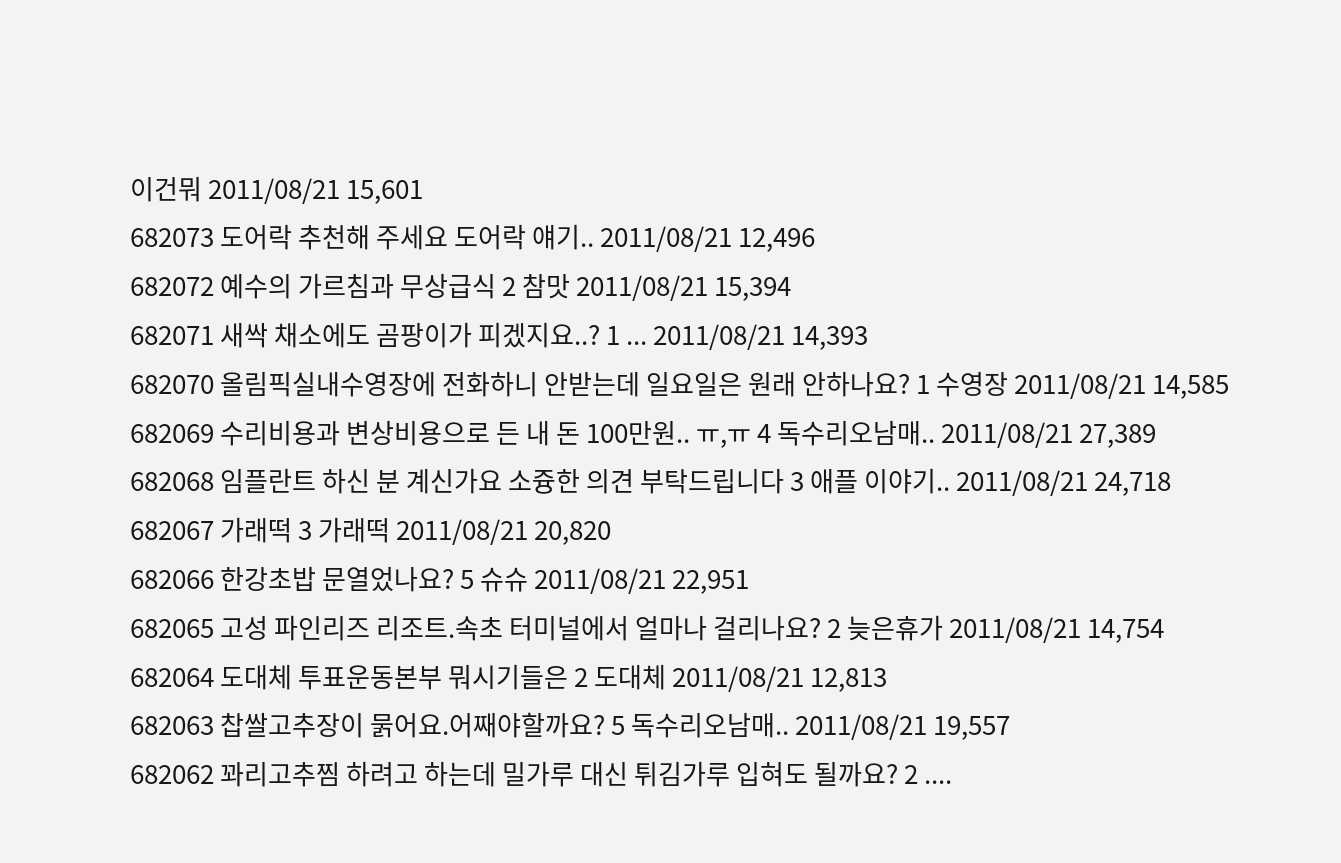이건뭐 2011/08/21 15,601
682073 도어락 추천해 주세요 도어락 얘기.. 2011/08/21 12,496
682072 예수의 가르침과 무상급식 2 참맛 2011/08/21 15,394
682071 새싹 채소에도 곰팡이가 피겠지요..? 1 ... 2011/08/21 14,393
682070 올림픽실내수영장에 전화하니 안받는데 일요일은 원래 안하나요? 1 수영장 2011/08/21 14,585
682069 수리비용과 변상비용으로 든 내 돈 100만원.. ㅠ,ㅠ 4 독수리오남매.. 2011/08/21 27,389
682068 임플란트 하신 분 계신가요 소즁한 의견 부탁드립니다 3 애플 이야기.. 2011/08/21 24,718
682067 가래떡 3 가래떡 2011/08/21 20,820
682066 한강초밥 문열었나요? 5 슈슈 2011/08/21 22,951
682065 고성 파인리즈 리조트.속초 터미널에서 얼마나 걸리나요? 2 늦은휴가 2011/08/21 14,754
682064 도대체 투표운동본부 뭐시기들은 2 도대체 2011/08/21 12,813
682063 찹쌀고추장이 묽어요.어째야할까요? 5 독수리오남매.. 2011/08/21 19,557
682062 꽈리고추찜 하려고 하는데 밀가루 대신 튀김가루 입혀도 될까요? 2 ....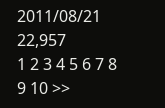2011/08/21 22,957
1 2 3 4 5 6 7 8 9 10 >>